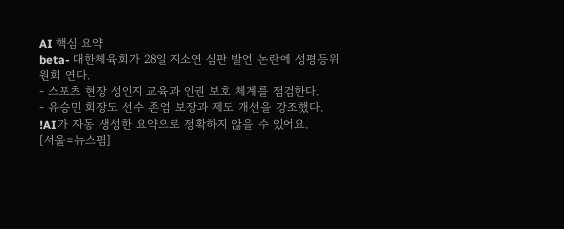AI 핵심 요약
beta- 대한체육회가 28일 지소연 심판 발언 논란에 성평등위원회 연다.
- 스포츠 현장 성인지 교육과 인권 보호 체계를 점검한다.
- 유승민 회장도 선수 존엄 보장과 제도 개선을 강조했다.
!AI가 자동 생성한 요약으로 정확하지 않을 수 있어요.
[서울=뉴스핌]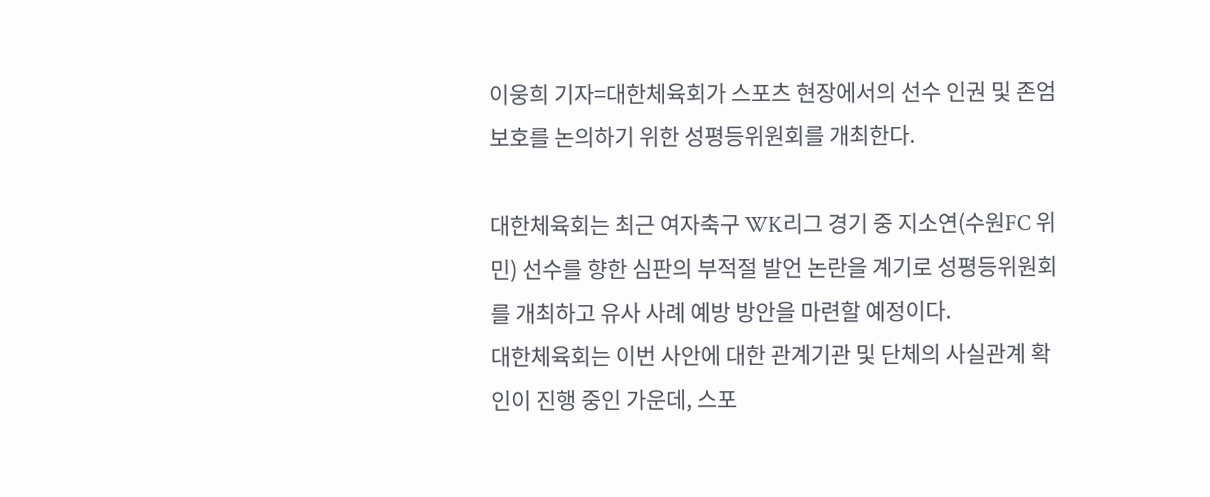이웅희 기자=대한체육회가 스포츠 현장에서의 선수 인권 및 존엄 보호를 논의하기 위한 성평등위원회를 개최한다.

대한체육회는 최근 여자축구 WK리그 경기 중 지소연(수원FC 위민) 선수를 향한 심판의 부적절 발언 논란을 계기로 성평등위원회를 개최하고 유사 사례 예방 방안을 마련할 예정이다.
대한체육회는 이번 사안에 대한 관계기관 및 단체의 사실관계 확인이 진행 중인 가운데, 스포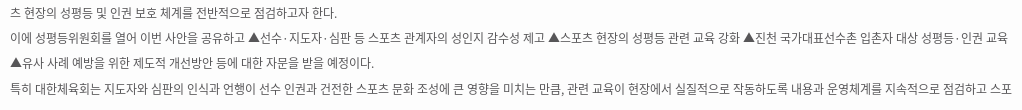츠 현장의 성평등 및 인권 보호 체계를 전반적으로 점검하고자 한다.
이에 성평등위원회를 열어 이번 사안을 공유하고 ▲선수·지도자·심판 등 스포츠 관계자의 성인지 감수성 제고 ▲스포츠 현장의 성평등 관련 교육 강화 ▲진천 국가대표선수촌 입촌자 대상 성평등·인권 교육 ▲유사 사례 예방을 위한 제도적 개선방안 등에 대한 자문을 받을 예정이다.
특히 대한체육회는 지도자와 심판의 인식과 언행이 선수 인권과 건전한 스포츠 문화 조성에 큰 영향을 미치는 만큼, 관련 교육이 현장에서 실질적으로 작동하도록 내용과 운영체계를 지속적으로 점검하고 스포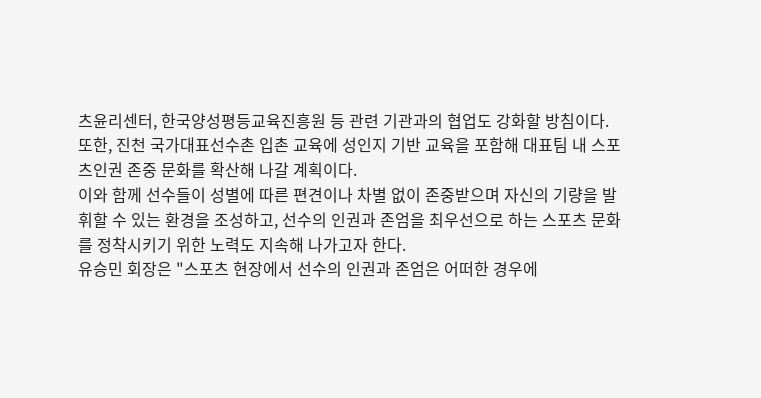츠윤리센터, 한국양성평등교육진흥원 등 관련 기관과의 협업도 강화할 방침이다.
또한, 진천 국가대표선수촌 입촌 교육에 성인지 기반 교육을 포함해 대표팀 내 스포츠인권 존중 문화를 확산해 나갈 계획이다.
이와 함께 선수들이 성별에 따른 편견이나 차별 없이 존중받으며 자신의 기량을 발휘할 수 있는 환경을 조성하고, 선수의 인권과 존엄을 최우선으로 하는 스포츠 문화를 정착시키기 위한 노력도 지속해 나가고자 한다.
유승민 회장은 "스포츠 현장에서 선수의 인권과 존엄은 어떠한 경우에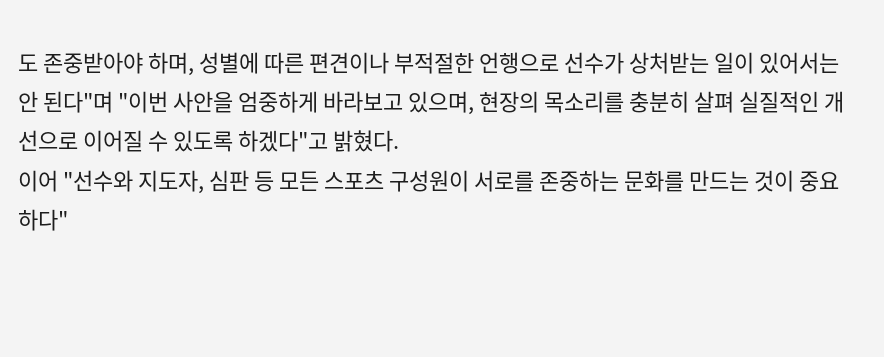도 존중받아야 하며, 성별에 따른 편견이나 부적절한 언행으로 선수가 상처받는 일이 있어서는 안 된다"며 "이번 사안을 엄중하게 바라보고 있으며, 현장의 목소리를 충분히 살펴 실질적인 개선으로 이어질 수 있도록 하겠다"고 밝혔다.
이어 "선수와 지도자, 심판 등 모든 스포츠 구성원이 서로를 존중하는 문화를 만드는 것이 중요하다"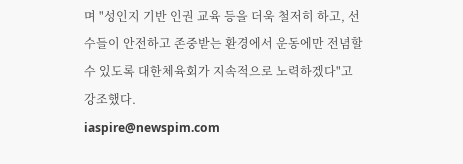며 "성인지 기반 인권 교육 등을 더욱 철저히 하고, 선수들이 안전하고 존중받는 환경에서 운동에만 전념할 수 있도록 대한체육회가 지속적으로 노력하겠다"고 강조했다.
iaspire@newspim.com